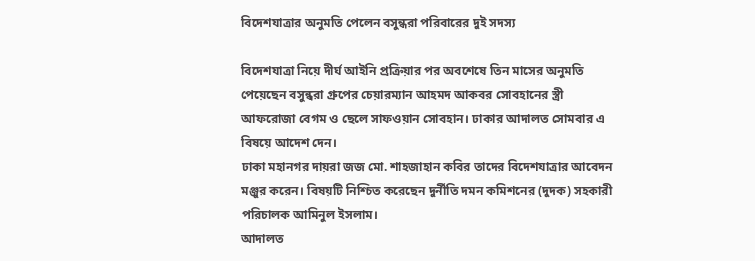বিদেশযাত্রার অনুমতি পেলেন বসুন্ধরা পরিবারের দুই সদস্য

বিদেশযাত্রা নিয়ে দীর্ঘ আইনি প্রক্রিয়ার পর অবশেষে তিন মাসের অনুমতি পেয়েছেন বসুন্ধরা গ্রুপের চেয়ারম্যান আহমদ আকবর সোবহানের স্ত্রী আফরোজা বেগম ও ছেলে সাফওয়ান সোবহান। ঢাকার আদালত সোমবার এ বিষয়ে আদেশ দেন।
ঢাকা মহানগর দায়রা জজ মো. শাহজাহান কবির তাদের বিদেশযাত্রার আবেদন মঞ্জুর করেন। বিষয়টি নিশ্চিত করেছেন দুর্নীতি দমন কমিশনের (দুদক) সহকারী পরিচালক আমিনুল ইসলাম।
আদালত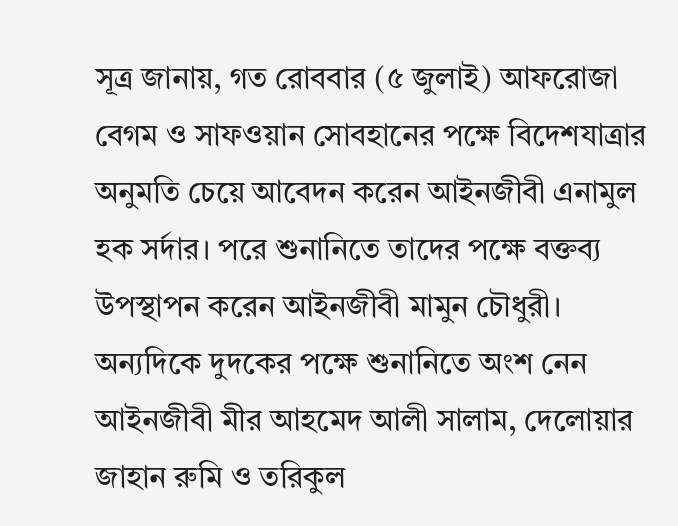সূত্র জানায়, গত রোববার (৫ জুলাই) আফরোজা বেগম ও সাফওয়ান সোবহানের পক্ষে বিদেশযাত্রার অনুমতি চেয়ে আবেদন করেন আইনজীবী এনামুল হক সর্দার। পরে শুনানিতে তাদের পক্ষে বক্তব্য উপস্থাপন করেন আইনজীবী মামুন চৌধুরী।
অন্যদিকে দুদকের পক্ষে শুনানিতে অংশ নেন আইনজীবী মীর আহমেদ আলী সালাম, দেলোয়ার জাহান রুমি ও তরিকুল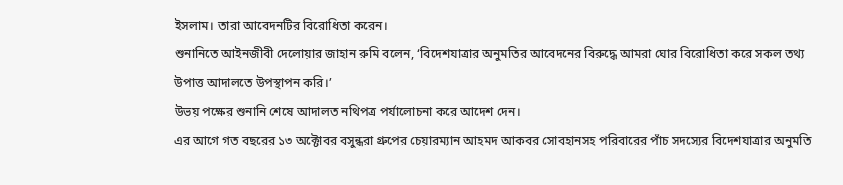ইসলাম। তারা আবেদনটির বিরোধিতা করেন।
শুনানিতে আইনজীবী দেলোয়ার জাহান রুমি বলেন, ‘বিদেশযাত্রার অনুমতির আবেদনের বিরুদ্ধে আমরা ঘোর বিরোধিতা করে সকল তথ্য উপাত্ত আদালতে উপস্থাপন করি।’
উভয় পক্ষের শুনানি শেষে আদালত নথিপত্র পর্যালোচনা করে আদেশ দেন।
এর আগে গত বছরের ১৩ অক্টোবর বসুন্ধরা গ্রুপের চেয়ারম্যান আহমদ আকবর সোবহানসহ পরিবারের পাঁচ সদস্যের বিদেশযাত্রার অনুমতি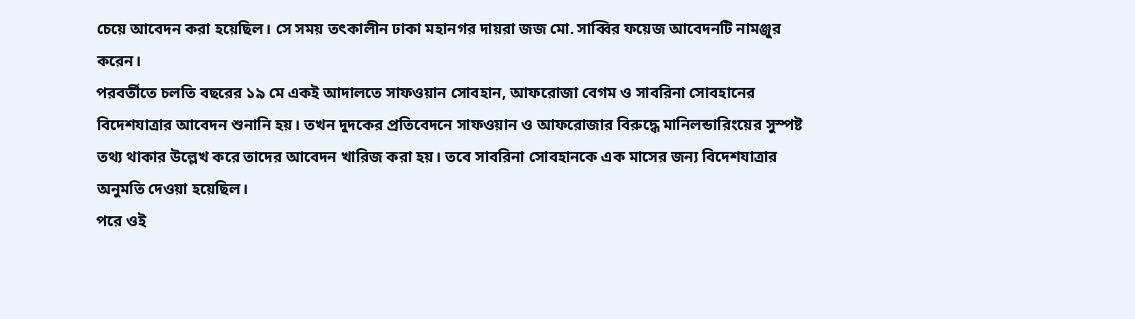চেয়ে আবেদন করা হয়েছিল। সে সময় তৎকালীন ঢাকা মহানগর দায়রা জজ মো. সাব্বির ফয়েজ আবেদনটি নামঞ্জুর করেন।
পরবর্তীতে চলতি বছরের ১৯ মে একই আদালতে সাফওয়ান সোবহান, আফরোজা বেগম ও সাবরিনা সোবহানের বিদেশযাত্রার আবেদন শুনানি হয়। তখন দুদকের প্রতিবেদনে সাফওয়ান ও আফরোজার বিরুদ্ধে মানিলন্ডারিংয়ের সুস্পষ্ট তথ্য থাকার উল্লেখ করে তাদের আবেদন খারিজ করা হয়। তবে সাবরিনা সোবহানকে এক মাসের জন্য বিদেশযাত্রার অনুমতি দেওয়া হয়েছিল।
পরে ওই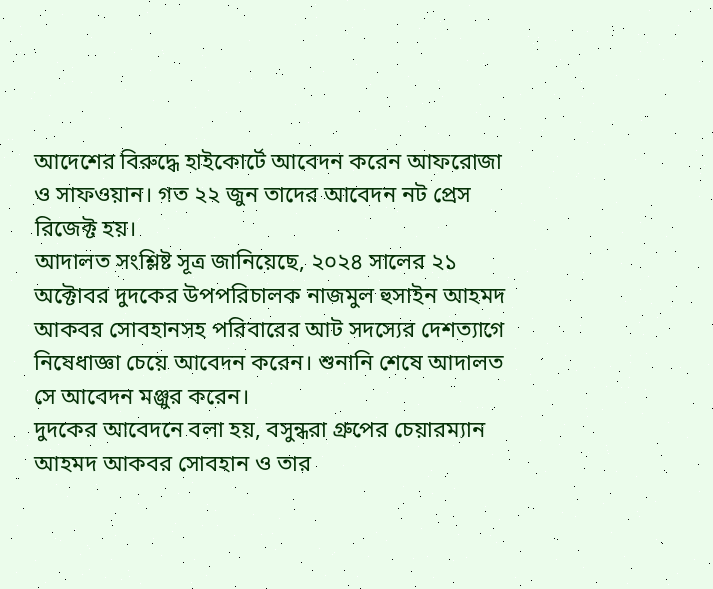আদেশের বিরুদ্ধে হাইকোর্টে আবেদন করেন আফরোজা ও সাফওয়ান। গত ২২ জুন তাদের আবেদন নট প্রেস রিজেক্ট হয়।
আদালত সংশ্লিষ্ট সূত্র জানিয়েছে, ২০২৪ সালের ২১ অক্টোবর দুদকের উপপরিচালক নাজমুল হুসাইন আহমদ আকবর সোবহানসহ পরিবারের আট সদস্যের দেশত্যাগে নিষেধাজ্ঞা চেয়ে আবেদন করেন। শুনানি শেষে আদালত সে আবেদন মঞ্জুর করেন।
দুদকের আবেদনে বলা হয়, বসুন্ধরা গ্রুপের চেয়ারম্যান আহমদ আকবর সোবহান ও তার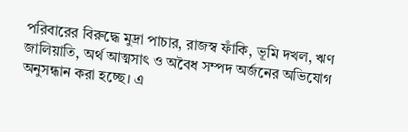পরিবারের বিরুদ্ধে মুদ্রা পাচার, রাজস্ব ফাঁকি, ভূমি দখল, ঋণ জালিয়াতি, অর্থ আত্মসাৎ ও অবৈধ সম্পদ অর্জনের অভিযোগ অনুসন্ধান করা হচ্ছে। এ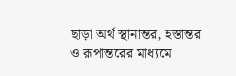ছাড়া অর্থ স্থানান্তর, হস্তান্তর ও রূপান্তরের মাধ্যমে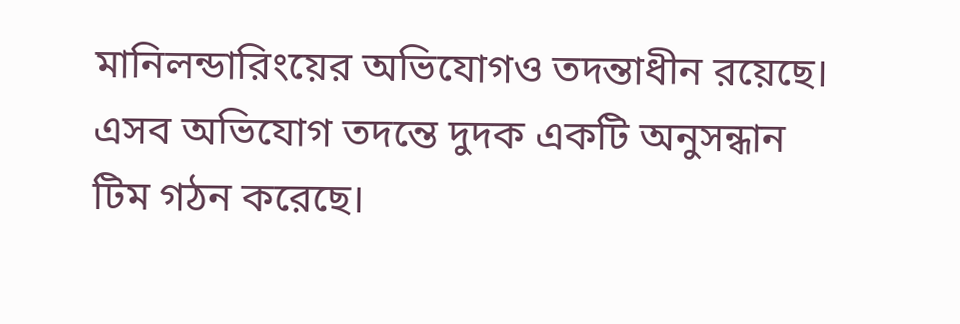মানিলন্ডারিংয়ের অভিযোগও তদন্তাধীন রয়েছে। এসব অভিযোগ তদন্তে দুদক একটি অনুসন্ধান টিম গঠন করেছে।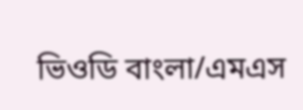ভিওডি বাংলা/এমএস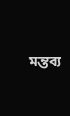মন্তব্য